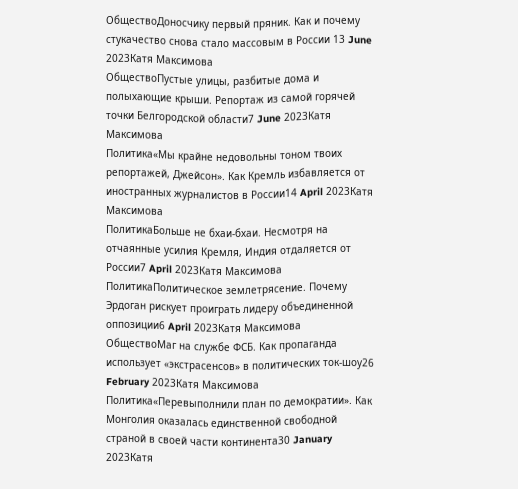ОбществоДоносчику первый пряник. Как и почему стукачество снова стало массовым в России 13 June 2023Катя Максимова
ОбществоПустые улицы, разбитые дома и полыхающие крыши. Репортаж из самой горячей точки Белгородской области7 June 2023Катя Максимова
Политика«Мы крайне недовольны тоном твоих репортажей, Джейсон». Как Кремль избавляется от иностранных журналистов в России14 April 2023Катя Максимова
ПолитикаБольше не бхаи-бхаи. Несмотря на отчаянные усилия Кремля, Индия отдаляется от России7 April 2023Катя Максимова
ПолитикаПолитическое землетрясение. Почему Эрдоган рискует проиграть лидеру объединенной оппозиции6 April 2023Катя Максимова
ОбществоМаг на службе ФСБ. Как пропаганда использует «экстрасенсов» в политических ток-шоу26 February 2023Катя Максимова
Политика«Перевыполнили план по демократии». Как Монголия оказалась единственной свободной страной в своей части континента30 January 2023Катя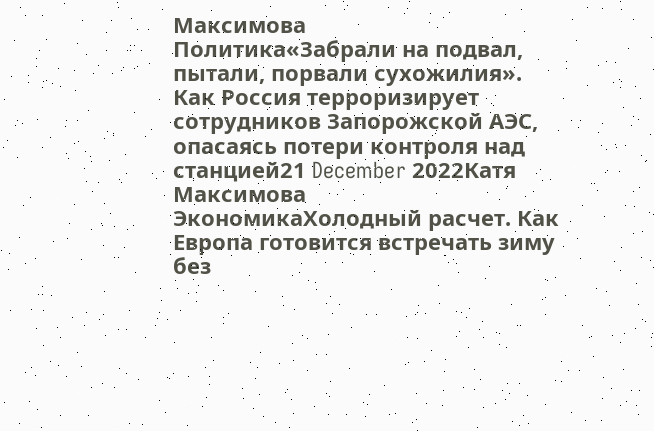Максимова
Политика«Забрали на подвал, пытали, порвали сухожилия». Как Россия терроризирует сотрудников Запорожской АЭС, опасаясь потери контроля над станцией21 December 2022Катя Максимова
ЭкономикаХолодный расчет. Как Европа готовится встречать зиму без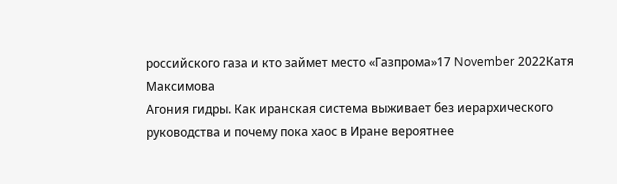российского газа и кто займет место «Газпрома»17 November 2022Катя Максимова
Агония гидры. Как иранская система выживает без иерархического руководства и почему пока хаос в Иране вероятнее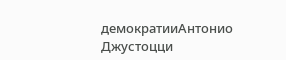демократииАнтонио Джустоцци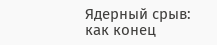Ядерный срыв: как конец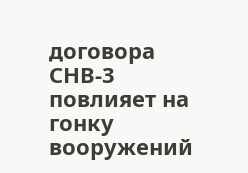договора СНВ-3 повлияет на гонку вооружений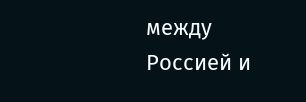между Россией и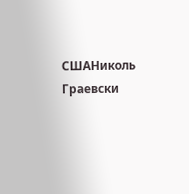СШАНиколь Граевски